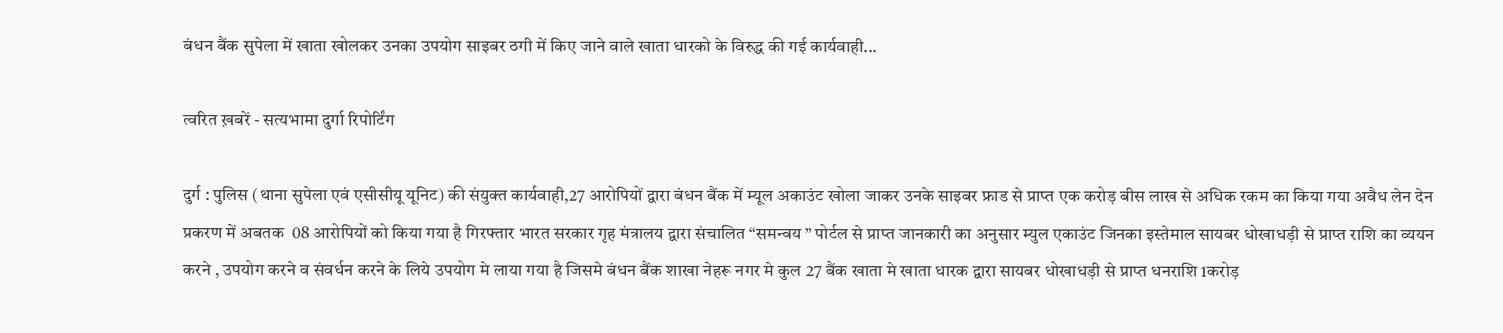बंधन बैंक सुपेला में खाता खोलकर उनका उपयोग साइबर ठगी में किए जाने वाले खाता धारको के विरुद्ध की गई कार्यवाही...

त्वरित ख़बरें - सत्यभामा दुर्गा रिपोर्टिंग

दुर्ग : पुलिस (थाना सुपेला एवं एसीसीयू यूनिट) की संयुक्त कार्यवाही,27 आरोपियों द्वारा बंधन बैंक में म्यूल अकाउंट खोला जाकर उनके साइबर फ्राड से प्राप्त एक करोड़ बीस लाख से अधिक रकम का किया गया अवैध लेन देन प्रकरण में अबतक  08 आरोपियों को किया गया है गिरफ्तार भारत सरकार गृह मंत्रालय द्वारा संचालित “समन्वय ” पोर्टल से प्राप्त जानकारी का अनुसार म्युल एकाउंट जिनका इस्तेमाल सायबर धोखाधड़ी से प्राप्त राशि का व्ययन करने , उपयोग करने व संवर्धन करने के लिये उपयोग मे लाया गया है जिसमे बंधन बैंक शाखा नेहरू नगर मे कुल 27 बैंक खाता मे खाता धारक द्वारा सायबर धोखाधड़ी से प्राप्त धनराशि 1करोड़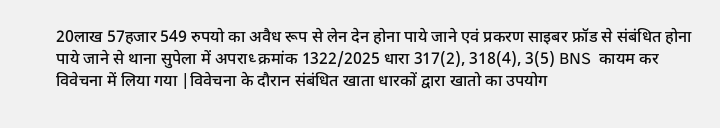20लाख 57हजार 549 रुपयो का अवैध रूप से लेन देन होना पाये जाने एवं प्रकरण साइबर फ्रॉड से संबंधित होना पाये जाने से थाना सुपेला में अपराध्‍ क्रमांक 1322/2025 धारा 317(2), 318(4), 3(5) BNS  कायम कर विवेचना में लिया गया |विवेचना के दौरान संबंधित खाता धारकों द्वारा खातो का उपयोग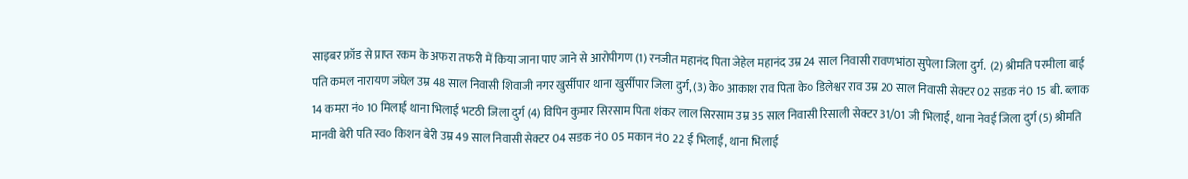साइबर फ्रॉड से प्राप्त रकम के अफरा तफरी में किया जाना पाए जाने से आरोपीगण (1) रनजीत महानंद पिता जेहेल महानंद उम्र 24 साल निवासी रावणभांठा सुपेला जिला दुर्ग.  (2) श्रीमति परमीला बाई पति कमल नारायण जंघेल उम्र 48 साल निवासी शिवाजी नगर खुर्सीपार थाना खुर्सीपार जिला दुर्ग, (3) के० आकाश राव पिता के० डिलेश्वर राव उम्र 20 साल निवासी सेक्टर 02 सडक नं0 15 बी. ब्लाक 14 कमरा नं० 10 मिलाई थाना भिलाई भटठी जिला दुर्ग (4) विपिन कुमार सिरसाम पिता शंकर लाल सिरसाम उम्र 35 साल निवासी रिसाली सेक्टर 31/01 जी भिलाई, थाना नेवई जिला दुर्ग (5) श्रीमति मानवी बेरी पति स्व० किशन बेरी उम्र 49 साल निवासी सेक्टर 04 सडक नं0 05 मकान नं0 22 ई भिलाई, थाना भिलाई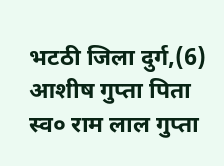भटठी जिला दुर्ग,(6) आशीष गुप्ता पिता स्व० राम लाल गुप्ता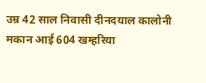उम्र 42 साल निवासी दीनदयाल कालोनी मकान आई 604 खम्हरिया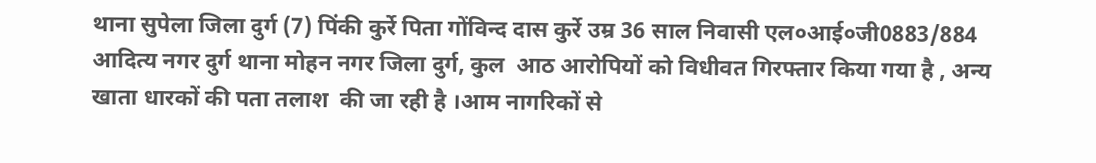थाना सुपेला जिला दुर्ग (7) पिंकी कुर्रे पिता गोंविन्द दास कुर्रे उम्र 36 साल निवासी एल०आई०जी0883/884 आदित्य नगर दुर्ग थाना मोहन नगर जिला दुर्ग, कुल  आठ आरोपियों को विधीवत गिरफ्तार किया गया है , अन्य खाता धारकों की पता तलाश  की जा रही है ।आम नागरिकों से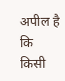अपील है कि किसी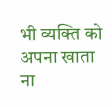भी व्यक्ति को अपना खाता ना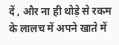दें , और ना ही थोड़े से रकम के लालच में अपने खाते में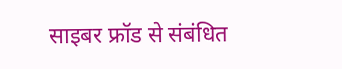साइबर फ्रॉड से संबंधित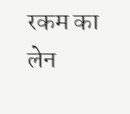रकम का लेन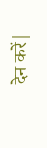देन करें|